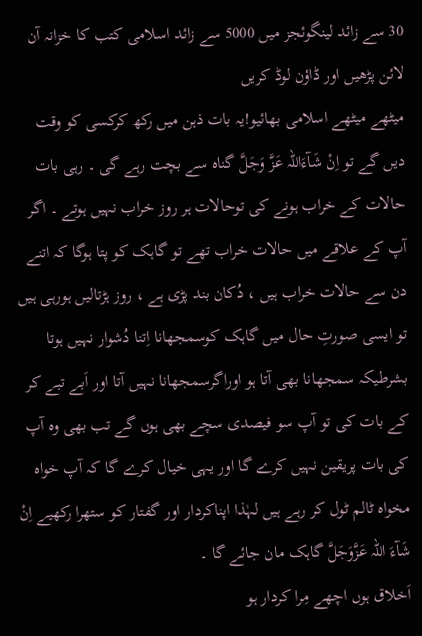30 سے زائد لینگوئجز میں 5000 سے زائد اسلامی کتب کا خزانہ آن لائن پڑھیں اور ڈاؤن لوڈ کریں
میٹھے میٹھے اسلامی بھائیو!یہ بات ذہن میں رکھ کرکسی کو وقت دیں گے تو اِنْ شَآءَاللہ عَزَّ وَجَلَّ گناہ سے بچت رہے گی ۔ رہی بات حالات کے خراب ہونے کی توحالات ہر روز خراب نہیں ہوتے ۔ اگر آپ کے علاقے میں حالات خراب تھے تو گاہک کو پتا ہوگا کہ اتنے دن سے حالات خراب ہیں ، دُکان بند پڑی ہے ، روز ہڑتالیں ہورہی ہیں تو ایسی صورتِ حال میں گاہک کوسمجھانا اِتنا دُشوار نہیں ہوتا بشرطیکہ سمجھانا بھی آتا ہو اوراگرسمجھانا نہیں آتا اور اَبے تبے کر کے بات کی تو آپ سو فیصدی سچے بھی ہوں گے تب بھی وہ آپ کی بات پریقین نہیں کرے گا اور یہی خیال کرے گا کہ آپ خواہ مخواہ ٹالم ٹول کر رہے ہیں لہٰذا اپناکردار اور گفتار کو ستھرا رکھیے اِنْ شَآءَ اللہ عَزَّوَجَلَّ گاہک مان جائے گا ۔
اَخلاق ہوں اچھے مِرا کردار ہو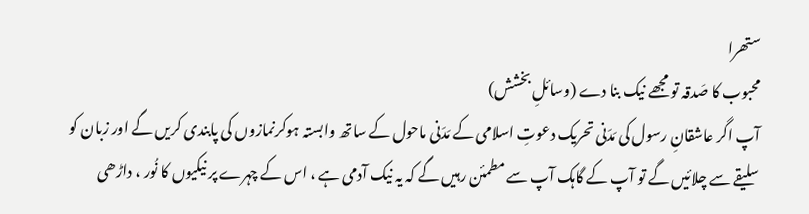ستھرا
محبوب کا صَدقہ تو مجھے نیک بنا دے (وسائلِ بخشش)
آپ اگر عاشقانِ رسول کی مَدَنی تحریک دعوتِ اسلامی کے مَدَنی ماحول کے ساتھ وابستہ ہوکرنمازوں کی پابندی کریں گے اور زبان کو سلیقے سے چلائیں گے تو آپ کے گاہک آپ سے مطمئن رہیں گے کہ یہ نیک آدمی ہے ، اس کے چہرے پر نیکیوں کا نُور ، داڑھی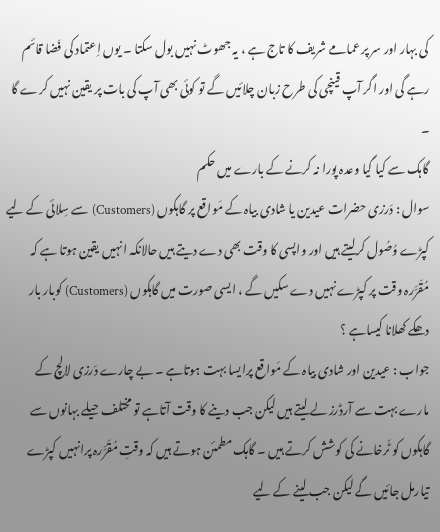کی بہار اور سر پر عمامے شریف کا تاج ہے ، یہ جھوٹ نہیں بول سکتا ۔ یوں اِعتماد کی فَضا قائم رہے گی اور اگر آپ قینچی کی طرح زبان چلائیں گے تو کوئی بھی آپ کی بات پر یقین نہیں کرے گا ۔
گاہک سے کیا گیا وعدہ پورا نہ کرنے کے بارے میں حکم
سوال : دَرزی حضرات عیدین یا شادی بیاہ کے مَواقع پر گاہکوں (Customers) سے سِلائی کے لیے کپڑے وُصُول کرلیتے ہیں اور واپسی کا وقت بھی دے دیتے ہیں حالانکہ انہیں یقین ہوتا ہے کہ مُقَرَّرہ وقت پر کپڑے نہیں دے سکیں گے ، ایسی صورت میں گاہکوں (Customers) کوبار بار دھکے کھلانا کیساہے ؟
جواب : عیدین اور شادی بیاہ کے مَواقع پرایسا بہت ہوتاہے ۔ بے چارے دَرزی لالچ کے مارے بہت سے آرڈرز لے لیتے ہیں لیکن جب دینے کا وقت آتاہے تو مختلف حیلے بہانوں سے گاہکوں کو ٹَرخانے کی کوشش کرتے ہیں ۔ گاہک مطمئن ہوتے ہیں کہ وقتِ مُقَرَّرہ پرانہیں کپڑے تیارمل جائیں گے لیکن جب لینے کے لیے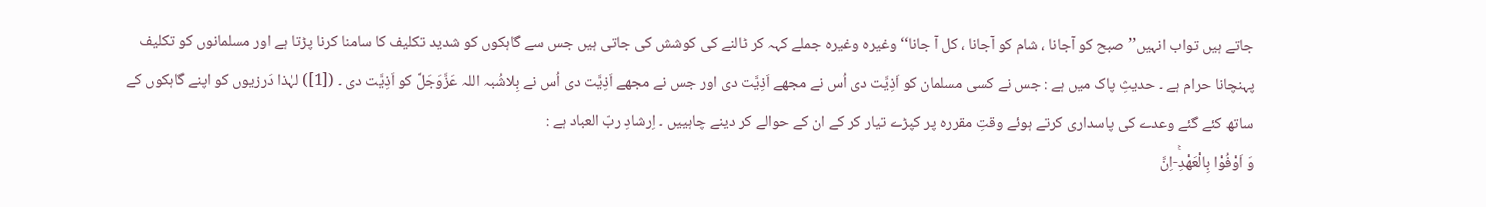جاتے ہیں تواب انہیں’’صبح کو آجانا ، شام کو آجانا ، کل آ جانا‘‘وغیرہ وغیرہ جملے کہہ کر ٹالنے کی کوشش کی جاتی ہیں جس سے گاہکوں کو شدید تکلیف کا سامنا کرنا پڑتا ہے اور مسلمانوں کو تکلیف پہنچانا حرام ہے ۔ حدیثِ پاک میں ہے : جس نے کسی مسلمان کو اَذِیَّت دی اُس نے مجھے اَذِیَّت دی اور جس نے مجھے اَذِیَّت دی اُس نے بِلاشُبہ اللہ عَزَّوَجَلَّ کو اَذِیَّت دی ۔ ([1]) لہٰذا دَرزیوں کو اپنے گاہکوں کے ساتھ کئے گئے وعدے کی پاسداری کرتے ہوئے وقتِ مقررہ پر کپڑے تیار کر کے ان کے حوالے کر دینے چاہییں ۔ اِرشادِ ربّ العباد ہے :
وَ اَوْفُوْا بِالْعَهْدِۚ-اِنَّ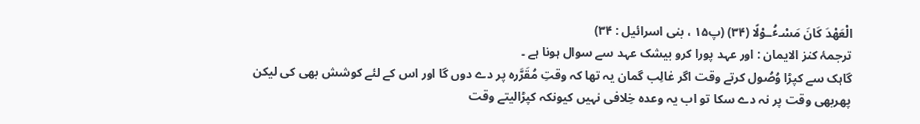الْعَهْدَ كَانَ مَسْـٴُـوْلًا (۳۴) (پ۱۵ ، بنی اسرائیل : ۳۴)
ترجمۂ کنز الایمان : اور عہد پورا کرو بیشک عہد سے سوال ہونا ہے ۔
گاہک سے کپڑا وُصُول کرتے وقت اگر غالِب گمان یہ تھا کہ وقتِ مُقَرَّرہ پر دے دوں گا اور اس کے لئے کوشش بھی کی لیکن پھربھی وقت پر نہ دے سکا تو اب یہ وعدہ خِلافی نہیں کیونکہ کپڑالیتے وقت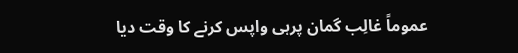عموماً غالِب گمان پرہی واپس کرنے کا وقت دیا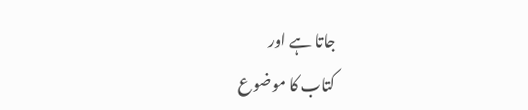جاتا ہے اور
کتاب کا موضوع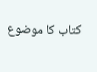کتاب کا موضوع